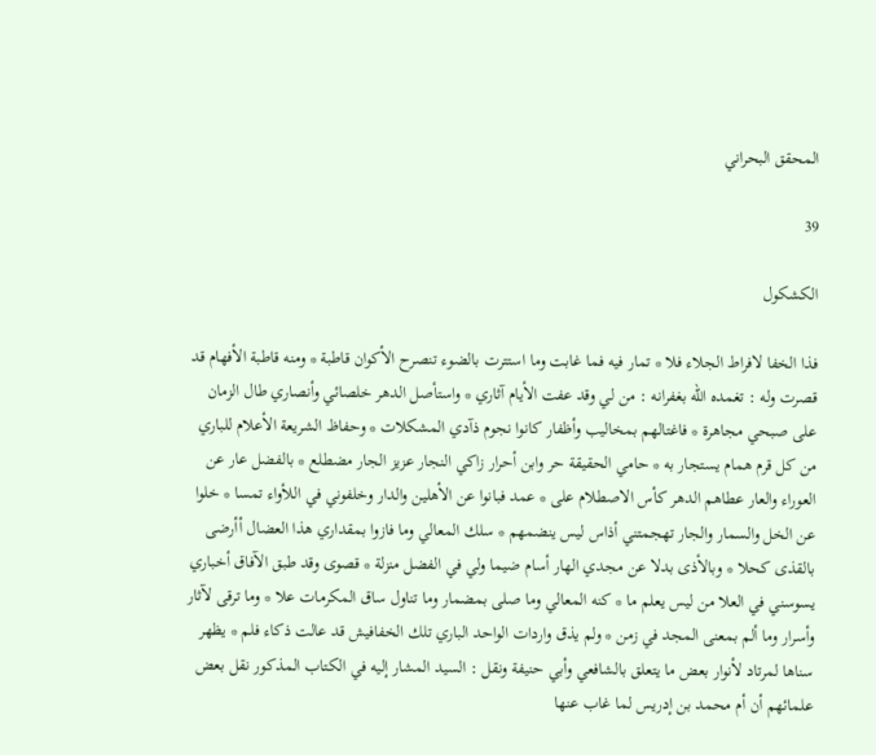المحقق البحراني

39

الكشكول

فذا الخفا لافراط الجلاء فلا * تمار فيه فما غابت وما استترت بالضوء تنصرح الأكوان قاطبة * ومنه قاطبة الأفهام قد قصرت وله : تغمده اللّه بغفرانه : من لي وقد عفت الأيام آثاري * واستأصل الدهر خلصائي وأنصاري طال الزمان على صبحي مجاهرة * فاغتالهم بمخاليب وأظفار كانوا نجوم ذآدي المشكلات * وحفاظ الشريعة الأعلام للباري من كل قرم همام يستجار به * حامي الحقيقة حر وابن أحرار زاكي النجار عزيز الجار مضطلع * بالفضل عار عن العوراء والعار عطاهم الدهر كأس الاصطلام على * عمد فبانوا عن الأهلين والدار وخلفوني في اللأواء تمسا * خلوا عن الخل والسمار والجار تهجمتني أذاس ليس ينضمهم * سلك المعالي وما فازوا بمقداري هذا العضال أأرضى بالقذى كحلا * وبالأذى بدلا عن مجدي الهار أسام ضيما ولي في الفضل منزلة * قصوى وقد طبق الآفاق أخباري يسوسني في العلا من ليس يعلم ما * كنه المعالي وما صلى بمضمار وما تناول ساق المكرمات علا * وما ترقى لآثار وأسرار وما ألم بمعنى المجد في زمن * ولم يذق واردات الواحد الباري تلك الخفافيش قد عالت ذكاء فلم * يظهر سناها لمرتاد لأنوار بعض ما يتعلق بالشافعي وأبي حنيفة ونقل : السيد المشار إليه في الكتاب المذكور نقل بعض علمائهم أن أم محمد بن إدريس لما غاب عنها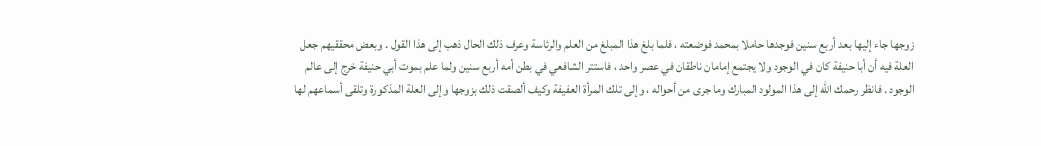زوجها جاء إليها بعد أربع سنين فوجدها حاملا بمحمد فوضعته ، فلما بلغ هذا المبلغ من العلم والرئاسة وعرف ذلك الحال ذهب إلى هذا القول . وبعض محققيهم جعل العلة فيه أن أبا حنيفة كان في الوجود ولا يجتمع إمامان ناطقان في عصر واحد ، فاستتر الشافعي في بطن أمه أربع سنين ولما علم بموت أبي حنيفة خرج إلى عالم الوجود . فانظر رحمك اللّه إلى هذا المولود المبارك وما جرى من أحواله ، وإلى تلك المرأة العفيفة وكيف ألصقت ذلك بزوجها وإلى العلة المذكورة وتلقى أسماعهم لها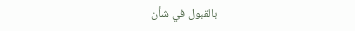بالقبول في شأن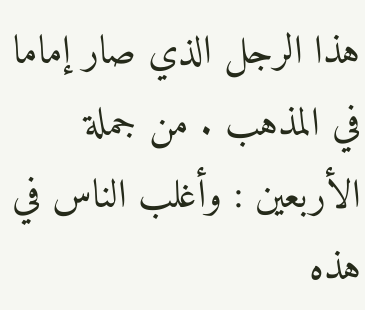هذا الرجل الذي صار إماما في المذهب . من جملة الأربعين : وأغلب الناس في هذه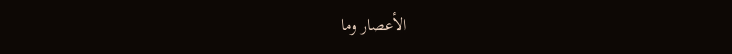الأعصار وما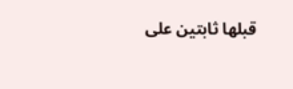قبلها ثابتين على